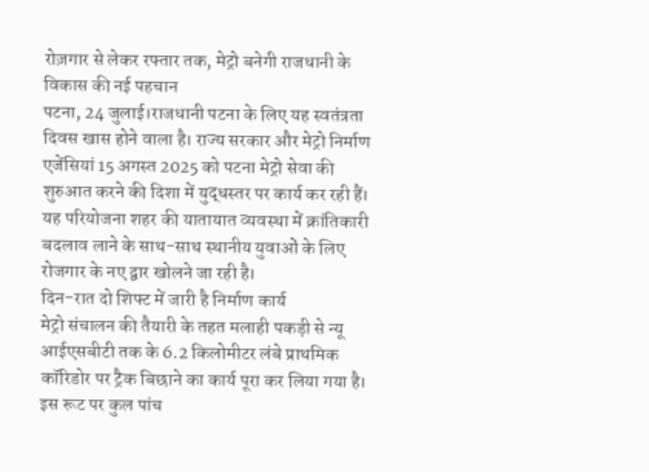रोज़गार से लेकर रफ्तार तक, मेट्रो बनेगी राजधानी के विकास की नई पहचान
पटना, 24 जुलाई।राजधानी पटना के लिए यह स्वतंत्रता दिवस खास होने वाला है। राज्य सरकार और मेट्रो निर्माण एजेंसियां 15 अगस्त 2025 को पटना मेट्रो सेवा की शुरुआत करने की दिशा में युद्धस्तर पर कार्य कर रही हैं। यह परियोजना शहर की यातायात व्यवस्था में क्रांतिकारी बदलाव लाने के साथ-साथ स्थानीय युवाओं के लिए रोजगार के नए द्वार खोलने जा रही है।
दिन-रात दो शिफ्ट में जारी है निर्माण कार्य
मेट्रो संचालन की तैयारी के तहत मलाही पकड़ी से न्यू आईएसबीटी तक के 6.2 किलोमीटर लंबे प्राथमिक कॉरिडोर पर ट्रैक बिछाने का कार्य पूरा कर लिया गया है। इस रूट पर कुल पांच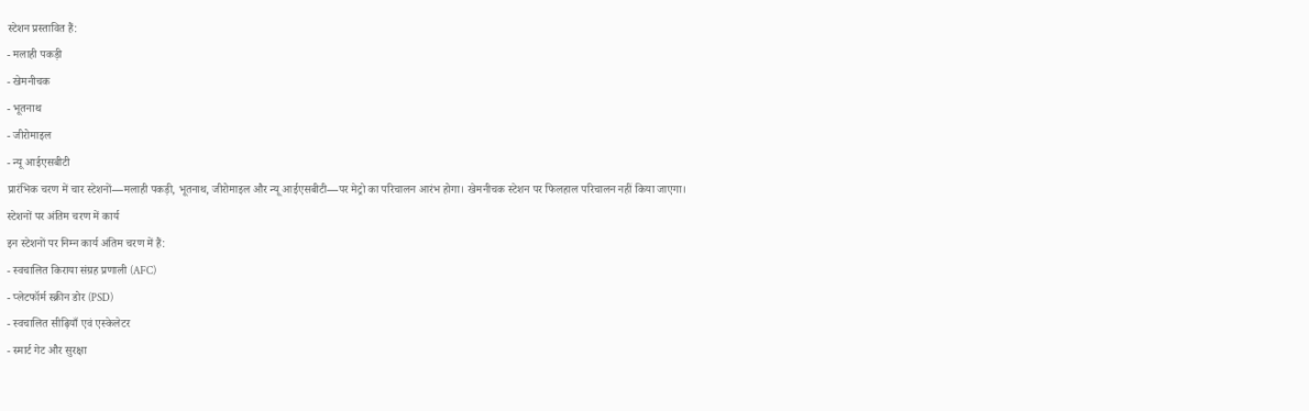स्टेशन प्रस्तावित हैं:
- मलाही पकड़ी
- खेमनीचक
- भूतनाथ
- जीरोमाइल
- न्यू आईएसबीटी
प्रारंभिक चरण में चार स्टेशनों—मलाही पकड़ी, भूतनाथ, जीरोमाइल और न्यू आईएसबीटी—पर मेट्रो का परिचालन आरंभ होगा। खेमनीचक स्टेशन पर फिलहाल परिचालन नहीं किया जाएगा।
स्टेशनों पर अंतिम चरण में कार्य
इन स्टेशनों पर निम्न कार्य अंतिम चरण में हैं:
- स्वचालित किराया संग्रह प्रणाली (AFC)
- प्लेटफॉर्म स्क्रीन डोर (PSD)
- स्वचालित सीढ़ियाँ एवं एस्केलेटर
- स्मार्ट गेट और सुरक्षा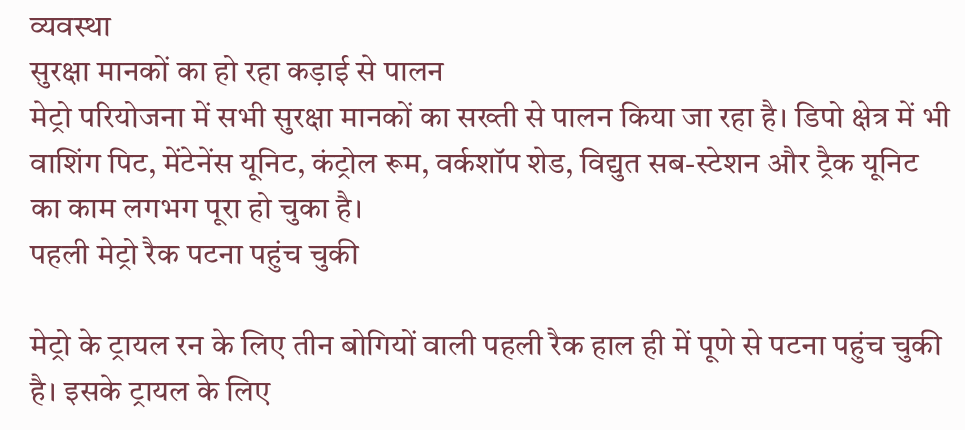व्यवस्था
सुरक्षा मानकों का हो रहा कड़ाई से पालन
मेट्रो परियोजना में सभी सुरक्षा मानकों का सख्ती से पालन किया जा रहा है। डिपो क्षेत्र में भी वाशिंग पिट, मेंटेनेंस यूनिट, कंट्रोल रूम, वर्कशॉप शेड, विद्युत सब-स्टेशन और ट्रैक यूनिट का काम लगभग पूरा हो चुका है।
पहली मेट्रो रैक पटना पहुंच चुकी

मेट्रो के ट्रायल रन के लिए तीन बोगियों वाली पहली रैक हाल ही में पूणे से पटना पहुंच चुकी है। इसके ट्रायल के लिए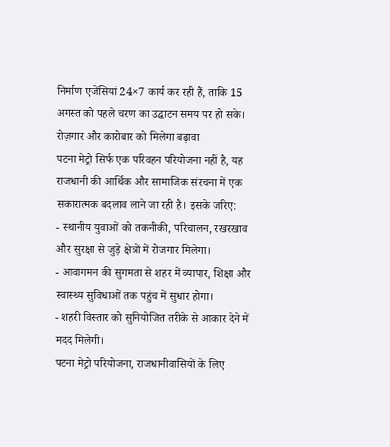निर्माण एजेंसियां 24×7 कार्य कर रही हैं, ताकि 15 अगस्त को पहले चरण का उद्घाटन समय पर हो सके।
रोज़गार और कारोबार को मिलेगा बढ़ावा
पटना मेट्रो सिर्फ एक परिवहन परियोजना नहीं है, यह राजधानी की आर्थिक और सामाजिक संरचना में एक सकारात्मक बदलाव लाने जा रही है। इसके जरिए:
- स्थानीय युवाओं को तकनीकी, परिचालन, रखरखाव और सुरक्षा से जुड़े क्षेत्रों में रोजगार मिलेगा।
- आवागमन की सुगमता से शहर में व्यापार, शिक्षा और स्वास्थ्य सुविधाओं तक पहुंच में सुधार होगा।
- शहरी विस्तार को सुनियोजित तरीके से आकार देने में मदद मिलेगी।
पटना मेट्रो परियोजना, राजधानीवासियों के लिए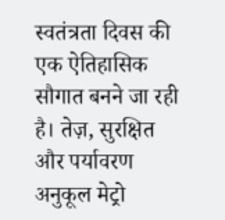स्वतंत्रता दिवस की एक ऐतिहासिक सौगात बनने जा रही है। तेज़, सुरक्षित और पर्यावरण अनुकूल मेट्रो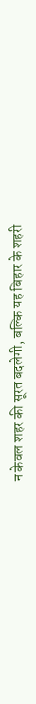न केवल शहर की सूरत बदलेगी, बल्कि यह बिहार के शहरी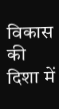विकास की दिशा में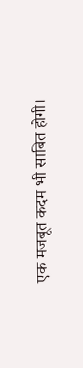एक मजबूत कदम भी साबित होगी।